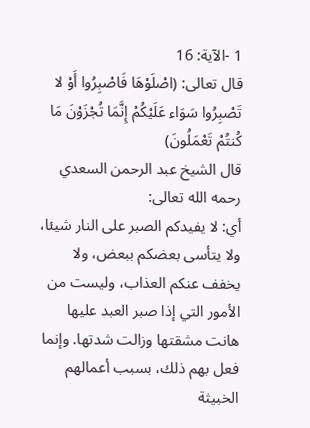1 -الآية: 16
قال تعالى: (اصْلَوْهَا فَاصْبِرُوا أَوْ لا تَصْبِرُوا سَوَاء عَلَيْكُمْ إِنَّمَا تُجْزَوْنَ مَا كُنتُمْ تَعْمَلُونَ)
قال الشيخ عبد الرحمن السعدي رحمه الله تعالى:
أي: لا يفيدكم الصبر على النار شيئا، ولا يتأسى بعضكم ببعض، ولا يخفف عنكم العذاب، وليست من الأمور التي إذا صبر العبد عليها هانت مشقتها وزالت شدتها. وإنما فعل بهم ذلك، بسبب أعمالهم الخبيثة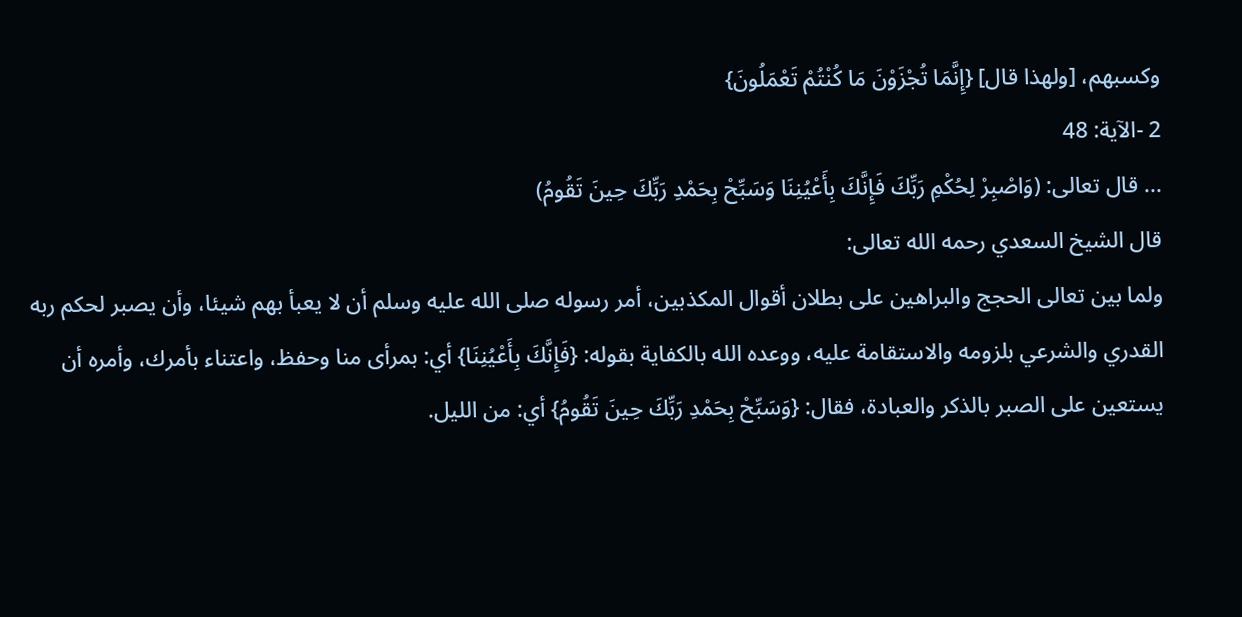وكسبهم، [ولهذا قال] {إِنَّمَا تُجْزَوْنَ مَا كُنْتُمْ تَعْمَلُونَ}
2 -الآية: 48
... قال تعالى: (وَاصْبِرْ لِحُكْمِ رَبِّكَ فَإِنَّكَ بِأَعْيُنِنَا وَسَبِّحْ بِحَمْدِ رَبِّكَ حِينَ تَقُومُ)
قال الشيخ السعدي رحمه الله تعالى:
ولما بين تعالى الحجج والبراهين على بطلان أقوال المكذبين، أمر رسوله صلى الله عليه وسلم أن لا يعبأ بهم شيئا، وأن يصبر لحكم ربه القدري والشرعي بلزومه والاستقامة عليه، ووعده الله بالكفاية بقوله: {فَإِنَّكَ بِأَعْيُنِنَا} أي: بمرأى منا وحفظ، واعتناء بأمرك، وأمره أن يستعين على الصبر بالذكر والعبادة، فقال: {وَسَبِّحْ بِحَمْدِ رَبِّكَ حِينَ تَقُومُ} أي: من الليل.